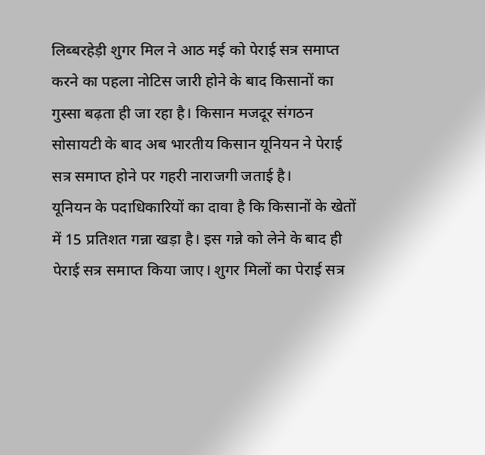लिब्बरहेड़ी शुगर मिल ने आठ मई को पेराई सत्र समाप्त करने का पहला नोटिस जारी होने के बाद किसानों का गुस्सा बढ़ता ही जा रहा है। किसान मजदूर संगठन सोसायटी के बाद अब भारतीय किसान यूनियन ने पेराई सत्र समाप्त होने पर गहरी नाराजगी जताई है।
यूनियन के पदाधिकारियों का दावा है कि किसानों के खेतों में 15 प्रतिशत गन्ना खड़ा है। इस गन्ने को लेने के बाद ही पेराई सत्र समाप्त किया जाए। शुगर मिलों का पेराई सत्र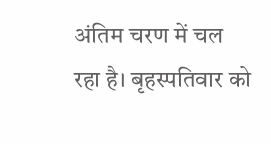अंतिम चरण में चल रहा है। बृहस्पतिवार को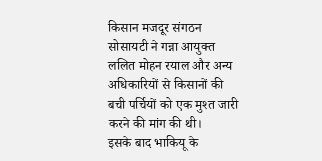किसान मजदूर संगठन सोसायटी ने गन्ना आयुक्त ललित मोहन रयाल और अन्य अधिकारियों से किसानों की बची पर्चियों को एक मुश्त जारी करने की मांग की थी।
इसके बाद भाकियू के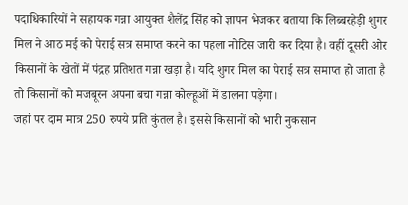पदाधिकारियों ने सहायक गन्ना आयुक्त शैलेंद्र सिंह को ज्ञापन भेजकर बताया कि लिब्बरहेड़ी शुगर मिल ने आठ मई को पेराई सत्र समाप्त करने का पहला नोटिस जारी कर दिया है। वहीं दूसरी ओर किसानों के खेतों में पंद्रह प्रतिशत गन्ना खड़ा है। यदि शुगर मिल का पेराई सत्र समाप्त हो जाता है तो किसानों को मजबूरन अपना बचा गन्ना कोल्हूओं में डालना पड़ेगा।
जहां पर दाम मात्र 250 रुपये प्रति कुंतल है। इससे किसानों को भारी नुकसान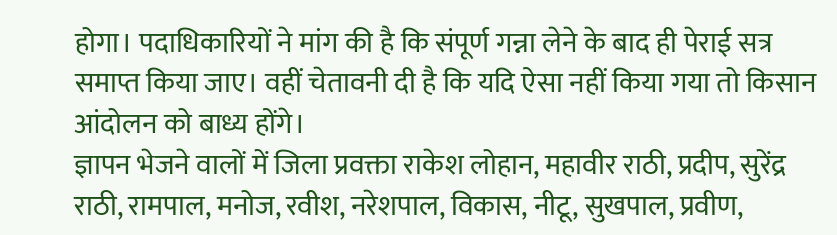होगा। पदाधिकारियों ने मांग की है कि संपूर्ण गन्ना लेने के बाद ही पेराई सत्र समाप्त किया जाए। वहीं चेतावनी दी है कि यदि ऐसा नहीं किया गया तो किसान आंदोलन को बाध्य होंगे।
ज्ञापन भेजने वालों में जिला प्रवक्ता राकेश लोहान, महावीर राठी, प्रदीप, सुरेंद्र राठी, रामपाल, मनोज, रवीश, नरेशपाल, विकास, नीटू, सुखपाल, प्रवीण,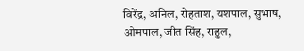विरेंद्र, अनिल, रोहताश, यशपाल, सुभाष, ओमपाल, जीत सिंह, राहुल,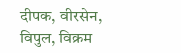दीपक, वीरसेन, विपुल, विक्रम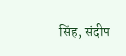सिंह, संदीप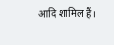आदि शामिल हैं।